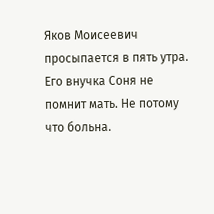Яков Моисеевич просыпается в пять утра. Его внучка Соня не помнит мать. Не потому что больна.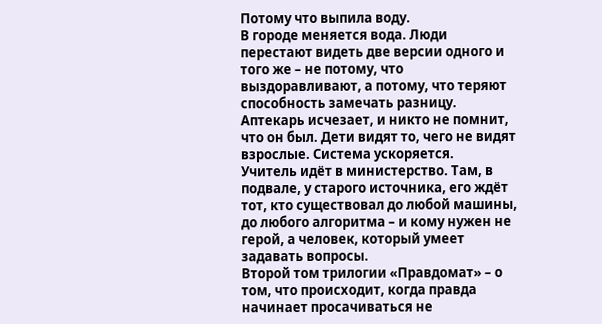Потому что выпила воду.
В городе меняется вода. Люди перестают видеть две версии одного и того же – не потому, что выздоравливают, а потому, что теряют способность замечать разницу. Аптекарь исчезает, и никто не помнит, что он был. Дети видят то, чего не видят взрослые. Система ускоряется.
Учитель идёт в министерство. Там, в подвале, у старого источника, его ждёт тот, кто существовал до любой машины, до любого алгоритма – и кому нужен не герой, а человек, который умеет задавать вопросы.
Второй том трилогии «Правдомат» – о том, что происходит, когда правда начинает просачиваться не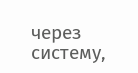через систему,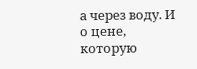а через воду. И о цене, которую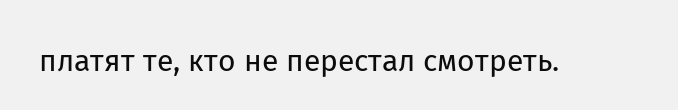платят те, кто не перестал смотреть.